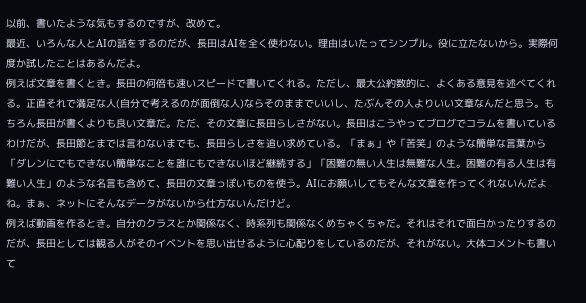以前、書いたような気もするのですが、改めて。
最近、いろんな人とAIの話をするのだが、長田はAIを全く使わない。理由はいたってシンプル。役に立たないから。実際何度か試したことはあるんだよ。
例えば文章を書くとき。長田の何倍も速いスピードで書いてくれる。ただし、最大公約数的に、よくある意見を述べてくれる。正直それで満足な人(自分で考えるのが面倒な人)ならそのままでいいし、たぶんその人よりいい文章なんだと思う。もちろん長田が書くよりも良い文章だ。ただ、その文章に長田らしさがない。長田はこうやってブログでコラムを書いているわけだが、長田節とまでは言わないまでも、長田らしさを追い求めている。「まぁ」や「苦笑」のような簡単な言葉から「ダレンにでもできない簡単なことを誰にもできないほど継続する」「困難の無い人生は無難な人生。困難の有る人生は有難い人生」のような名言も含めて、長田の文章っぽいものを使う。AIにお願いしてもそんな文章を作ってくれないんだよね。まぁ、ネットにそんなデータがないから仕方ないんだけど。
例えば動画を作るとき。自分のクラスとか関係なく、時系列も関係なくめちゃくちゃだ。それはそれで面白かったりするのだが、長田としては観る人がそのイベントを思い出せるように心配りをしているのだが、それがない。大体コメントも書いて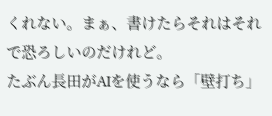くれない。まぁ、書けたらそれはそれで恐ろしいのだけれど。
たぶん長田がAIを使うなら「壁打ち」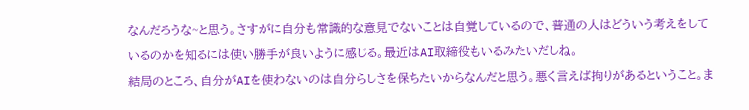なんだろうな~と思う。さすがに自分も常識的な意見でないことは自覚しているので、普通の人はどういう考えをしているのかを知るには使い勝手が良いように感じる。最近はAI取締役もいるみたいだしね。
結局のところ、自分がAIを使わないのは自分らしさを保ちたいからなんだと思う。悪く言えば拘りがあるということ。ま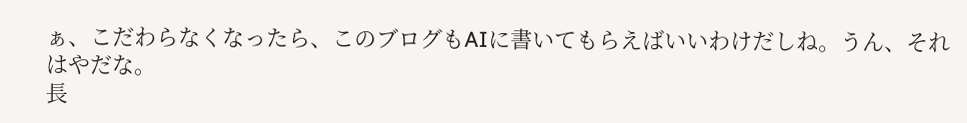ぁ、こだわらなくなったら、このブログもAIに書いてもらえばいいわけだしね。うん、それはやだな。
長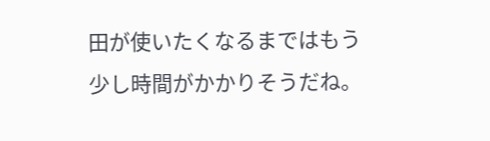田が使いたくなるまではもう少し時間がかかりそうだね。